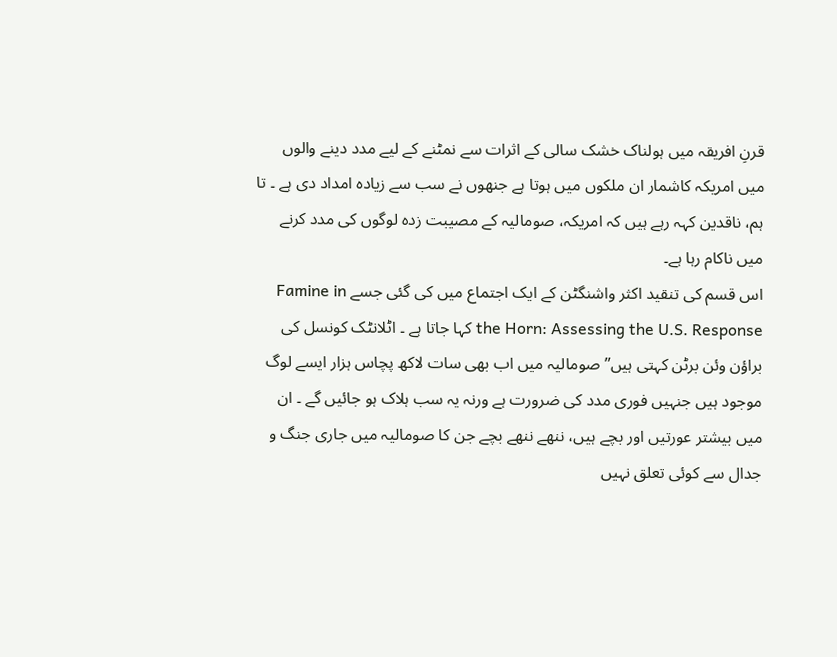قرنِ افریقہ میں ہولناک خشک سالی کے اثرات سے نمٹنے کے لیے مدد دینے والوں میں امریکہ کاشمار ان ملکوں میں ہوتا ہے جنھوں نے سب سے زیادہ امداد دی ہے ۔ تا ہم، ناقدین کہہ رہے ہیں کہ امریکہ، صومالیہ کے مصیبت زدہ لوگوں کی مدد کرنے میں ناکام رہا ہے۔
اس قسم کی تنقید اکثر واشنگٹن کے ایک اجتماع میں کی گئی جسے Famine in the Horn: Assessing the U.S. Response کہا جاتا ہے ۔ اٹلانٹک کونسل کی براؤن وئن برٹن کہتی ہیں’’صومالیہ میں اب بھی سات لاکھ پچاس ہزار ایسے لوگ موجود ہیں جنہیں فوری مدد کی ضرورت ہے ورنہ یہ سب ہلاک ہو جائیں گے ۔ ان میں بیشتر عورتیں اور بچے ہیں، ننھے ننھے بچے جن کا صومالیہ میں جاری جنگ و جدال سے کوئی تعلق نہیں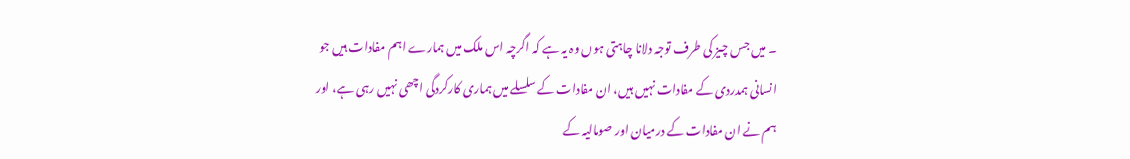۔ میں جس چیز کی طرف توجہ دلانا چاہتی ہوں وہ یہ ہے کہ اگرچہ اس ملک میں ہمارے اہم مفادات ہیں جو انسانی ہمدردی کے مفادات نہیں ہیں، ان مفادات کے سلسلے میں ہماری کارکردگی اچھی نہیں رہی ہے، اور ہم نے ان مفادات کے درمیان اور صومالیہ کے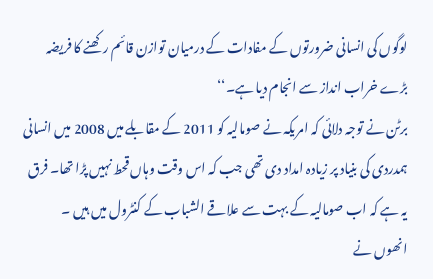لوگوں کی انسانی ضرورتوں کے مفادات کے درمیان توازن قائم رکھنے کا فریضہ بڑے خراب انداز سے انجام دیا ہے۔‘‘
برٹن نے توجہ دلائی کہ امریکہ نے صومالیہ کو 2011 کے مقابلے میں 2008 میں انسانی ہمدردی کی بنیاد پر زیادہ امداد دی تھی جب کہ اس وقت وہاں قحط نہیں پڑا تھا۔ فرق یہ ہے کہ اب صومالیہ کے بہت سے علاقے الشباب کے کنٹرول میں ہیں ۔
انھوں نے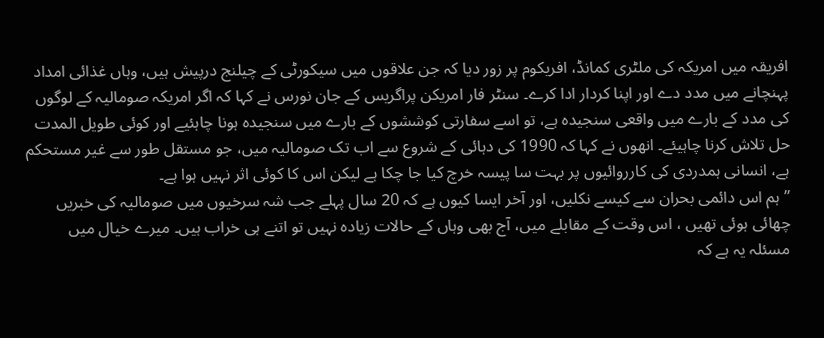افریقہ میں امریکہ کی ملٹری کمانڈ، افریکوم پر زور دیا کہ جن علاقوں میں سیکورٹی کے چیلنج درپیش ہیں، وہاں غذائی امداد پہنچانے میں مدد دے اور اپنا کردار ادا کرے۔ سنٹر فار امریکن پراگریس کے جان نورس نے کہا کہ اگر امریکہ صومالیہ کے لوگوں کی مدد کے بارے میں واقعی سنجیدہ ہے، تو اسے سفارتی کوششوں کے بارے میں سنجیدہ ہونا چاہئیے اور کوئی طویل المدت حل تلاش کرنا چاہیئے۔ انھوں نے کہا کہ 1990 کی دہائی کے شروع سے اب تک صومالیہ میں، جو مستقل طور سے غیر مستحکم ہے، انسانی ہمدردی کی کارروائیوں پر بہت سا پیسہ خرچ کیا جا چکا ہے لیکن اس کا کوئی اثر نہیں ہوا ہے۔
’’ہم اس دائمی بحران سے کیسے نکلیں، اور آخر ایسا کیوں ہے کہ 20 سال پہلے جب شہ سرخیوں میں صومالیہ کی خبریں چھائی ہوئی تھیں ، اس وقت کے مقابلے میں، آج بھی وہاں کے حالات زیادہ نہیں تو اتنے ہی خراب ہیں۔ میرے خیال میں مسئلہ یہ ہے کہ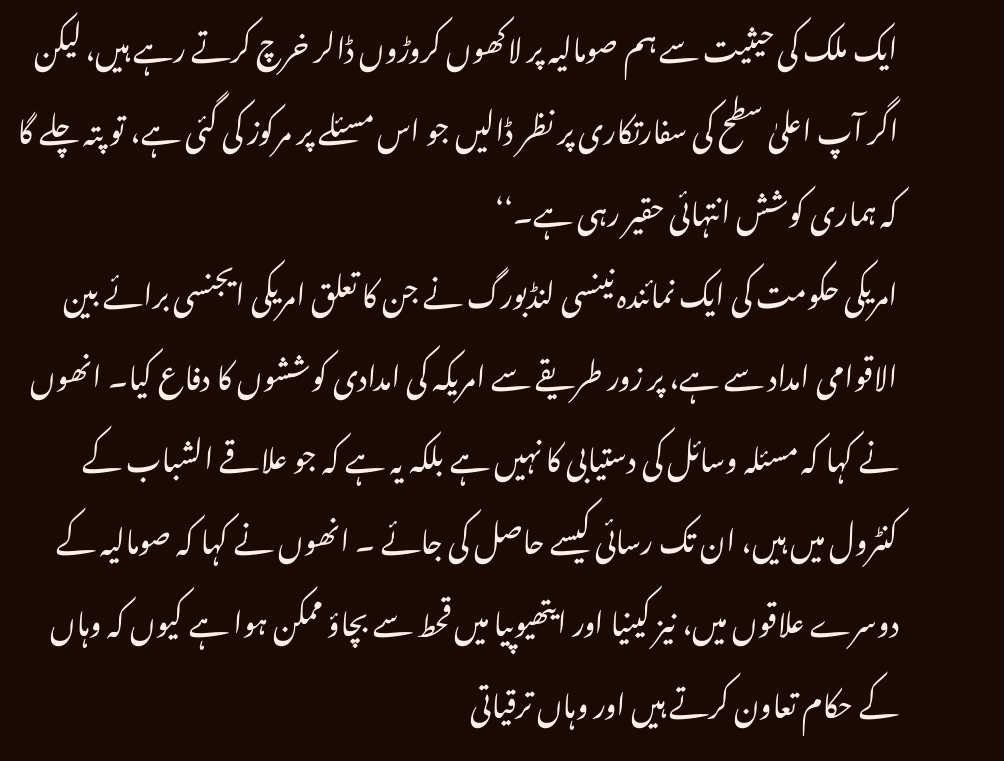ایک ملک کی حیثیت سے ہم صومالیہ پر لاکھوں کروڑوں ڈالر خرچ کرتے رہے ہیں، لیکن اگر آپ اعلیٰ سطح کی سفارتکاری پر نظر ڈالیں جو اس مسئلے پر مرکوز کی گئی ہے، تو پتہ چلے گا کہ ہماری کوشش انتہائی حقیر رہی ہے۔‘‘
امریکی حکومت کی ایک نمائندہ نینسی لنڈبورگ نے جن کا تعلق امریکی ایجنسی برائے بین الاقوامی امداد سے ہے، پر زور طریقے سے امریکہ کی امدادی کوششوں کا دفاع کیا۔ انھوں نے کہا کہ مسئلہ وسائل کی دستیابی کا نہیں ہے بلکہ یہ ہے کہ جو علاقے الشباب کے کنٹرول میں ہیں، ان تک رسائی کیسے حاصل کی جائے ۔ انھوں نے کہا کہ صومالیہ کے دوسرے علاقوں میں، نیز کینیا اور ایتھیوپیا میں قحط سے بچاؤ ممکن ہوا ہے کیوں کہ وہاں کے حکام تعاون کرتے ہیں اور وہاں ترقیاتی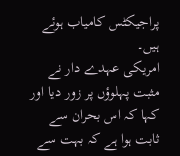پراجیکٹس کامیاب ہوئے ہیں۔
امریکی عہدے دار نے مثبت پہلوؤں پر زور دیا اور کہا کہ اس بحران سے ثابت ہوا ہے کہ بہت سے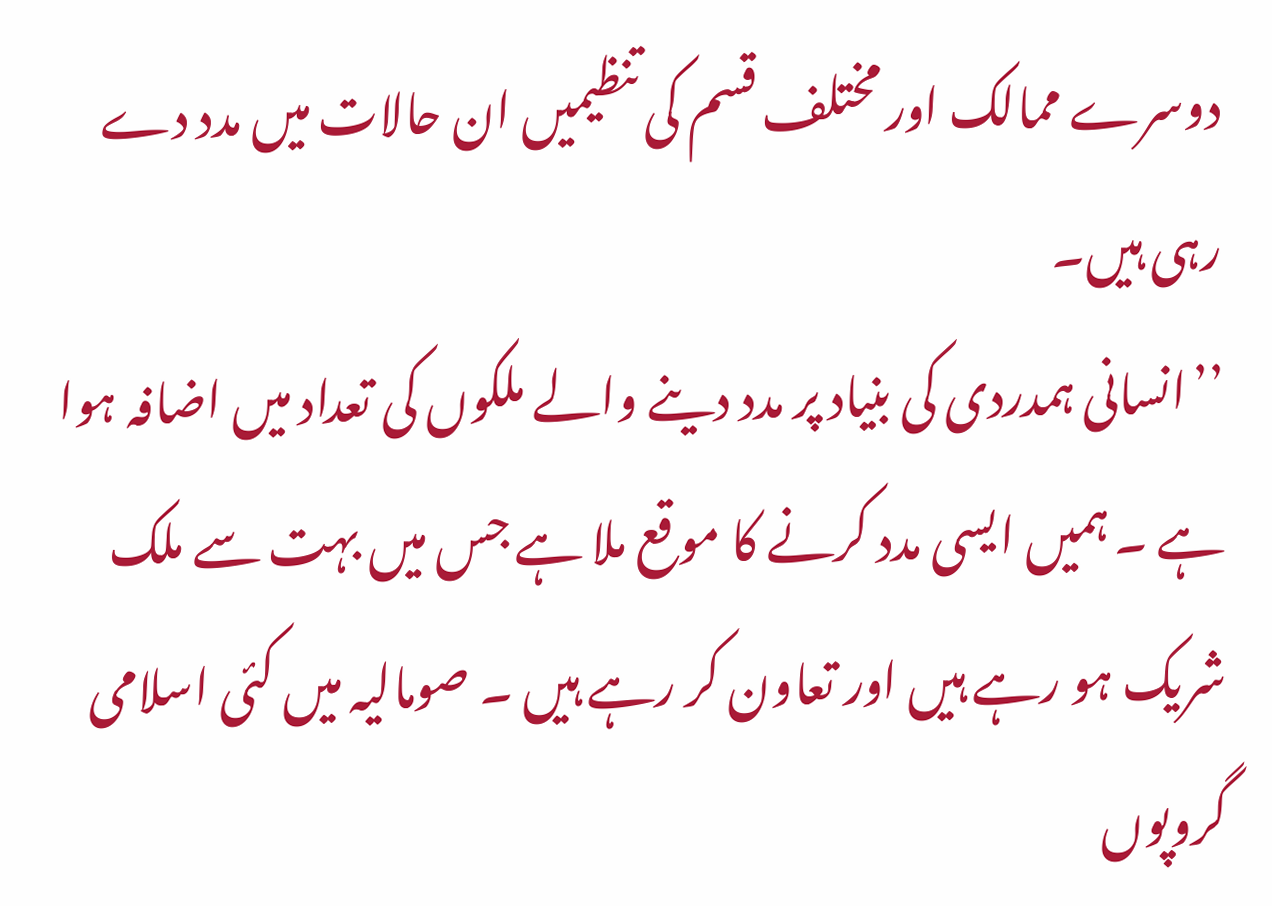دوسرے ممالک اور مختلف قسم کی تنظیمیں ان حالات میں مدد دے رہی ہیں۔
’’انسانی ہمدردی کی بنیاد پر مدد دینے والے ملکوں کی تعداد میں اضافہ ہوا ہے ۔ ہمیں ایسی مدد کرنے کا موقع ملا ہے جس میں بہت سے ملک شریک ہو رہے ہیں اور تعاون کر رہے ہیں ۔ صومالیہ میں کئی اسلامی گروپوں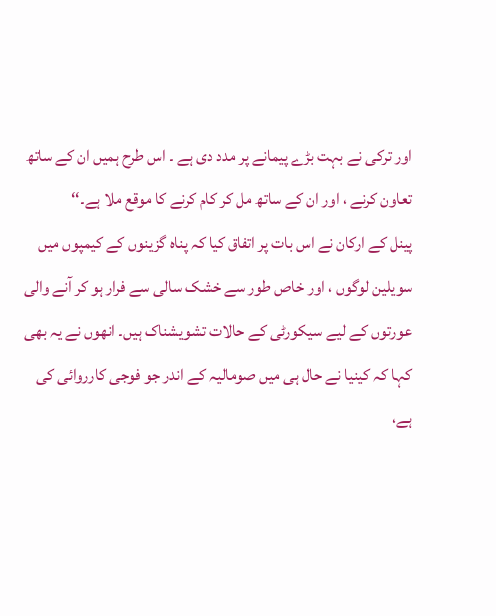اور ترکی نے بہت بڑے پیمانے پر مدد دی ہے ۔ اس طرح ہمیں ان کے ساتھ تعاون کرنے ، اور ان کے ساتھ مل کر کام کرنے کا موقع ملا ہے۔‘‘
پینل کے ارکان نے اس بات پر اتفاق کیا کہ پناہ گزینوں کے کیمپوں میں سویلین لوگوں ، اور خاص طور سے خشک سالی سے فرار ہو کر آنے والی عورتوں کے لیے سیکورٹی کے حالات تشویشناک ہیں۔ انھوں نے یہ بھی کہا کہ کینیا نے حال ہی میں صومالیہ کے اندر جو فوجی کارروائی کی ہے،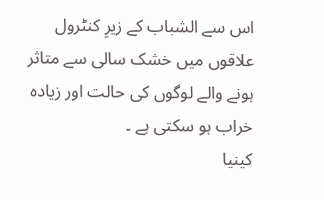اس سے الشباب کے زیرِ کنٹرول علاقوں میں خشک سالی سے متاثر ہونے والے لوگوں کی حالت اور زیادہ خراب ہو سکتی ہے ۔
کینیا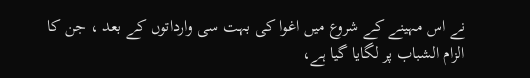نے اس مہینے کے شروع میں اغوا کی بہت سی وارداتوں کے بعد ، جن کا الزام الشباب پر لگایا گیا ہے،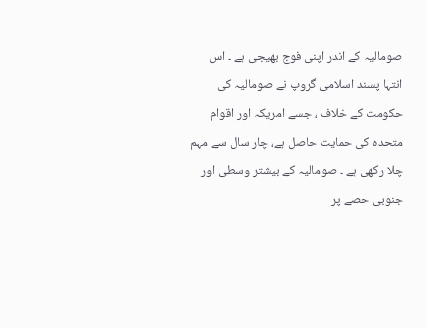صومالیہ کے اندر اپنی فوج بھیجی ہے ۔ اس انتہا پسند اسلامی گروپ نے صومالیہ کی حکومت کے خلاف ، جسے امریکہ اور اقوام متحدہ کی حمایت حاصل ہے، چار سال سے مہم چلا رکھی ہے ۔ صومالیہ کے بیشتر وسطی اور جنوبی حصے پر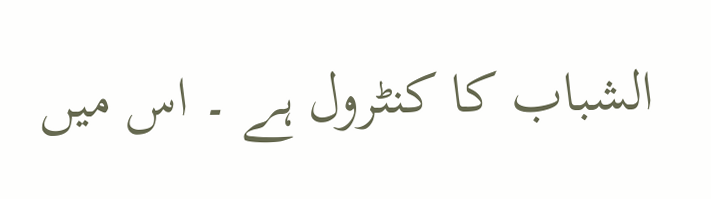الشباب کا کنٹرول ہے ۔ اس میں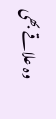وہ علاقے بھی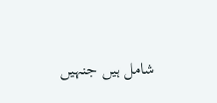شامل ہیں جنہیں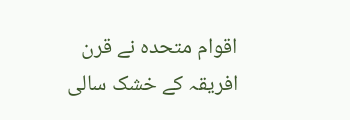اقوام متحدہ نے قرن افریقہ کے خشک سالی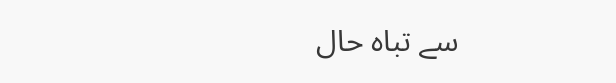سے تباہ حال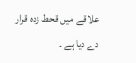علاقے میں قحط زدہ قرار دے دیا ہے ۔